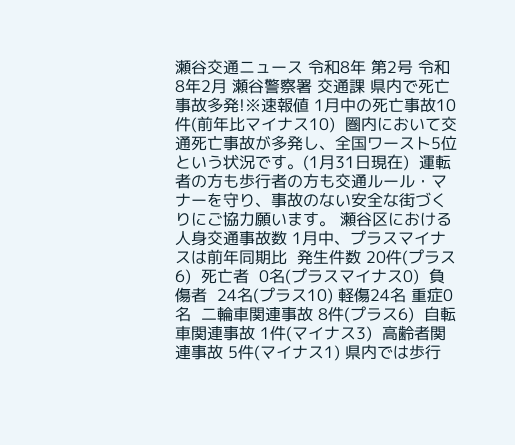瀬谷交通ニュース 令和8年 第2号 令和8年2月 瀬谷警察署 交通課 県内で死亡事故多発!※速報値 1月中の死亡事故10件(前年比マイナス10)  圏内において交通死亡事故が多発し、全国ワースト5位という状況です。(1月31日現在)  運転者の方も歩行者の方も交通ルール・マナーを守り、事故のない安全な街づくりにご協力願います。 瀬谷区における人身交通事故数 1月中、プラスマイナスは前年同期比  発生件数 20件(プラス6)  死亡者  0名(プラスマイナス0)  負傷者  24名(プラス10) 軽傷24名 重症0名  二輪車関連事故 8件(プラス6)  自転車関連事故 1件(マイナス3)  高齢者関連事故 5件(マイナス1) 県内では歩行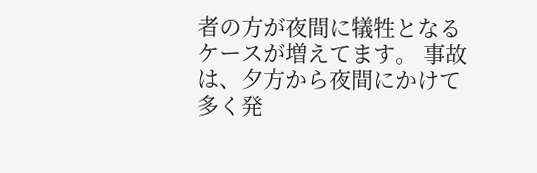者の方が夜間に犠牲となるケースが増えてます。 事故は、夕方から夜間にかけて多く発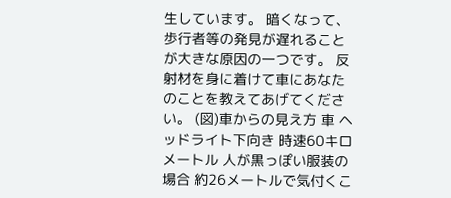生しています。 暗くなって、歩行者等の発見が遅れることが大きな原因の一つです。 反射材を身に着けて車にあなたのことを教えてあげてください。 (図)車からの見え方 車 ヘッドライト下向き 時速60キロメートル 人が黒っぽい服装の場合 約26メートルで気付くこ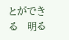とができる   明る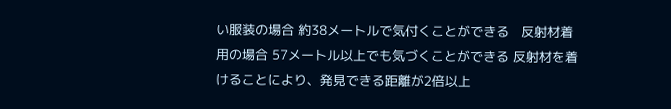い服装の場合 約38メートルで気付くことができる   反射材着用の場合 57メートル以上でも気づくことができる 反射材を着けることにより、発見できる距離が2倍以上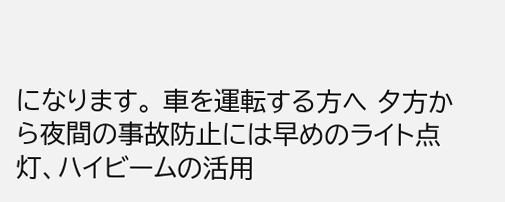になります。 車を運転する方へ 夕方から夜間の事故防止には早めのライト点灯、ハイビームの活用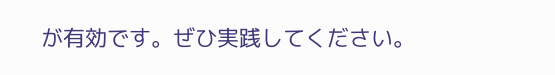が有効です。ぜひ実践してください。